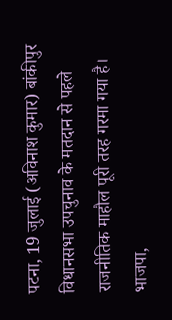पटना, 19 जुलाई (अविनाश कुमार) बांकीपुर विधानसभा उपचुनाव के मतदान से पहले राजनीतिक माहौल पूरी तरह गरमा गया है। भाजपा,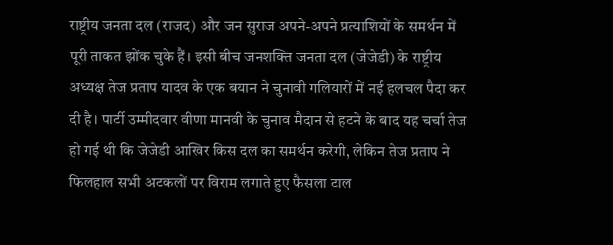राष्ट्रीय जनता दल (राजद) और जन सुराज अपने-अपने प्रत्याशियों के समर्थन में पूरी ताकत झोंक चुके हैं। इसी बीच जनशक्ति जनता दल (जेजेडी) के राष्ट्रीय अध्यक्ष तेज प्रताप यादव के एक बयान ने चुनावी गलियारों में नई हलचल पैदा कर दी है। पार्टी उम्मीदवार वीणा मानवी के चुनाव मैदान से हटने के बाद यह चर्चा तेज हो गई थी कि जेजेडी आखिर किस दल का समर्थन करेगी, लेकिन तेज प्रताप ने फिलहाल सभी अटकलों पर विराम लगाते हुए फैसला टाल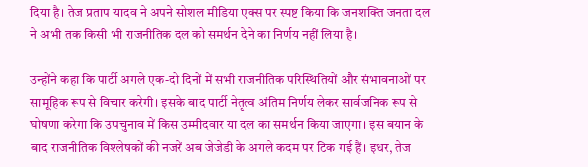दिया है। तेज प्रताप यादव ने अपने सोशल मीडिया एक्स पर स्पष्ट किया कि जनशक्ति जनता दल ने अभी तक किसी भी राजनीतिक दल को समर्थन देने का निर्णय नहीं लिया है।

उन्होंने कहा कि पार्टी अगले एक-दो दिनों में सभी राजनीतिक परिस्थितियों और संभावनाओं पर सामूहिक रूप से विचार करेगी। इसके बाद पार्टी नेतृत्व अंतिम निर्णय लेकर सार्वजनिक रूप से घोषणा करेगा कि उपचुनाव में किस उम्मीदवार या दल का समर्थन किया जाएगा। इस बयान के बाद राजनीतिक विश्लेषकों की नजरें अब जेजेडी के अगले कदम पर टिक गई हैं। इधर, तेज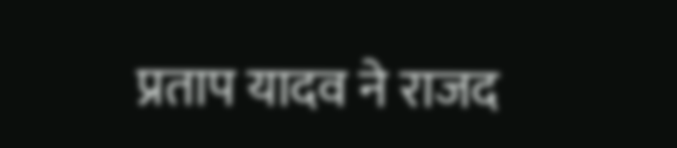प्रताप यादव ने राजद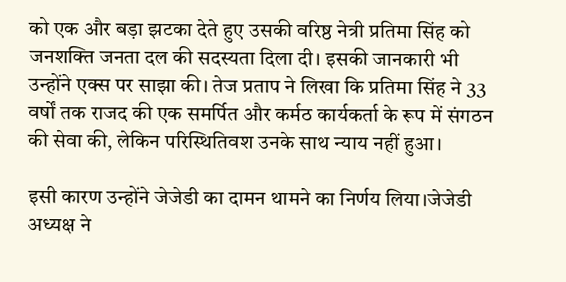को एक और बड़ा झटका देते हुए उसकी वरिष्ठ नेत्री प्रतिमा सिंह को जनशक्ति जनता दल की सदस्यता दिला दी। इसकी जानकारी भी उन्होंने एक्स पर साझा की। तेज प्रताप ने लिखा कि प्रतिमा सिंह ने 33 वर्षों तक राजद की एक समर्पित और कर्मठ कार्यकर्ता के रूप में संगठन की सेवा की, लेकिन परिस्थितिवश उनके साथ न्याय नहीं हुआ।

इसी कारण उन्होंने जेजेडी का दामन थामने का निर्णय लिया।जेजेडी अध्यक्ष ने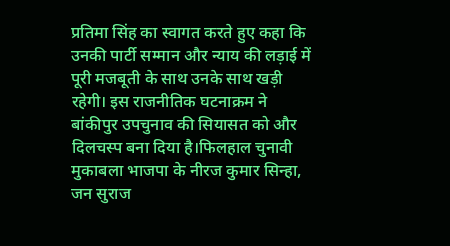प्रतिमा सिंह का स्वागत करते हुए कहा कि उनकी पार्टी सम्मान और न्याय की लड़ाई में पूरी मजबूती के साथ उनके साथ खड़ी रहेगी। इस राजनीतिक घटनाक्रम ने बांकीपुर उपचुनाव की सियासत को और दिलचस्प बना दिया है।फिलहाल चुनावी मुकाबला भाजपा के नीरज कुमार सिन्हा, जन सुराज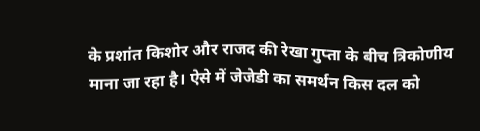के प्रशांत किशोर और राजद की रेखा गुप्ता के बीच त्रिकोणीय माना जा रहा है। ऐसे में जेजेडी का समर्थन किस दल को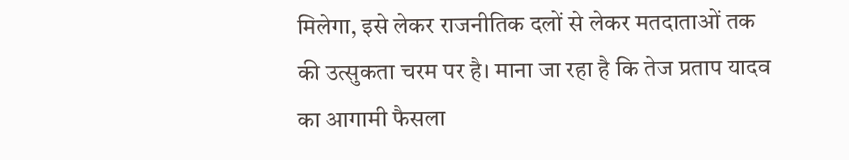मिलेगा, इसे लेकर राजनीतिक दलों से लेकर मतदाताओं तक की उत्सुकता चरम पर है। माना जा रहा है कि तेज प्रताप यादव का आगामी फैसला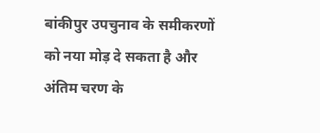बांकीपुर उपचुनाव के समीकरणों को नया मोड़ दे सकता है और अंतिम चरण के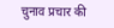चुनाव प्रचार की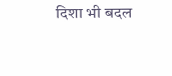दिशा भी बदल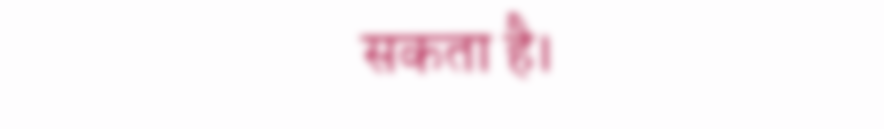सकता है।